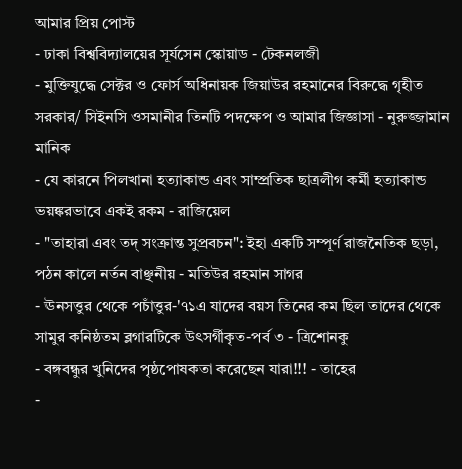আমার প্রিয় পোস্ট
- ঢাকা বিশ্ববিদ্যালয়ের সূর্যসেন স্কোয়াড - টেকনলজী
- মুক্তিযুদ্ধে সেক্টর ও ফোর্স অধিনায়ক জিয়াউর রহমানের বিরুদ্ধে গৃহীত সরকার/ সিইনসি ওসমানীর তিনটি পদক্ষেপ ও আমার জিজ্ঞাসা - নুরুজ্জামান মানিক
- যে কারনে পিলখানা হত্যাকান্ড এবং সাম্প্রতিক ছাত্রলীগ কর্মী হত্যাকান্ড ভয়ঙ্করভাবে একই রকম - রাজিয়েল
- "তাহারা এবং তদ্ সংক্রান্ত সুপ্রবচন": ইহা একটি সম্পূর্ণ রাজনৈতিক ছড়া, পঠন কালে নর্তন বাঞ্ছনীয় - মতিউর রহমান সাগর
- ঊনসত্তুর থেকে পচাঁত্তুর-'৭১এ যাদের বয়স তিনের কম ছিল তাদের থেকে সামুর কনিষ্ঠতম ব্লগারটিকে উৎসর্গীকৃত-পর্ব ৩ - ত্রিশোনকু
- বঙ্গবন্ধুর খুনিদের পৃষ্ঠপোষকতা করেছেন যারা!!! - তাহের
-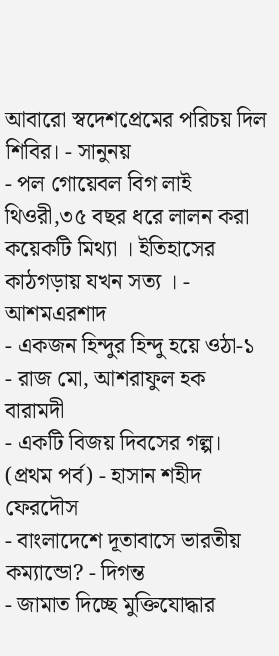আবারো স্বদেশপ্রেমের পরিচয় দিল শিবির। - সানুনয়
- পল গোয়েবল বিগ লাই থিওরী,৩৫ বছর ধরে লালন করা কয়েকটি মিথ্যা । ইতিহাসের কাঠগড়ায় যখন সত্য । - আশমএরশাদ
- একজন হিন্দুর হিন্দু হয়ে ওঠা-১ - রাজ মো, আশরাফুল হক বারামদী
- একটি বিজয় দিবসের গল্প। (প্রথম পর্ব) - হাসান শহীদ ফেরদৌস
- বাংলাদেশে দূতাবাসে ভারতীয় কম্যান্ডো? - দিগন্ত
- জামাত দিচ্ছে মুক্তিযোদ্ধার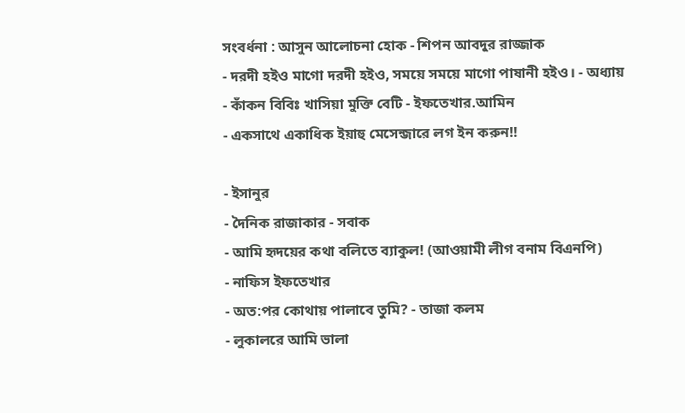সংবর্ধনা : আসুন আলোচনা হোক - শিপন আবদুর রাজ্জাক
- দরদী হইও মাগো দরদী হইও, সময়ে সময়ে মাগো পাষানী হইও। - অধ্যায়
- কাঁকন বিবিঃ খাসিয়া মুক্তি বেটি - ইফতেখার.আমিন
- একসাথে একাধিক ইয়াহু মেসেন্জারে লগ ইন করুন!!

- ইসানুর
- দৈনিক রাজাকার - সবাক
- আমি হৃদয়ের কথা বলিতে ব্যাকুল! (আওয়ামী লীগ বনাম বিএনপি)
- নাফিস ইফতেখার
- অত:পর কোথায় পালাবে তুমি? - তাজা কলম
- লুকালরে আমি ভালা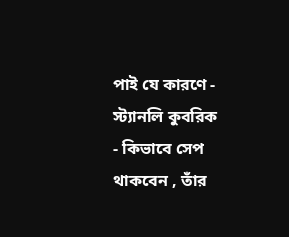পাই যে কারণে - স্ট্যানলি কুবরিক
- কিভাবে সেপ থাকবেন , তাঁর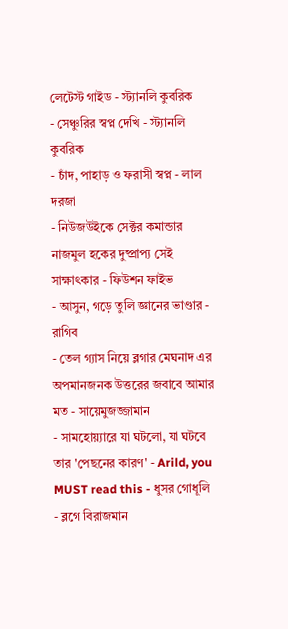লেটেস্ট গাইড - স্ট্যানলি কুবরিক
- সেঞ্চুরির স্বপ্ন দেখি - স্ট্যানলি কুবরিক
- চাঁদ, পাহাড় ও ফরাসী স্বপ্ন - লাল দরজা
- নিউজউইকে সেক্টর কমান্ডার নাজমুল হকের দুষ্প্রাপ্য সেই সাক্ষাৎকার - ফিউশন ফাইভ
- আসুন, গড়ে তুলি জ্ঞানের ভাণ্ডার - রাগিব
- তেল গ্যাস নিয়ে ব্লগার মেঘনাদ এর অপমানজনক উত্তরের জবাবে আমার মত - সায়েমুজজ্জামান
- সামহোয়্যারে যা ঘটলো, যা ঘটবে তার 'পেছনের কারণ' - Arild, you MUST read this - ধুসর গোধূলি
- ব্লগে বিরাজমান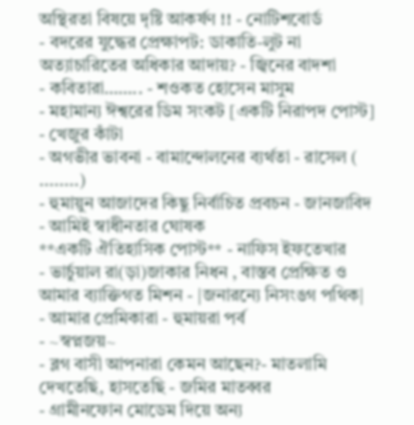অস্থিরতা বিষয়ে দৃষ্টি আকর্ষণ !! - নোটিশবোর্ড
- বদরের যুদ্ধের প্রেক্ষাপট: ডাকাতি-লুট না অত্যাচারিতের অধিকার আদায়? - জ্বিনের বাদশা
- কবিতারা…….. - শওকত হোসেন মাসুম
- মহামান্য ঈশ্বরের ডিম সংকট [একটি নিরাপদ পোস্ট] - খেজুর কাঁটা
- অগভীর ভাবনা - বামান্দোলনের ব্যর্থতা - রাসেল ( ........)
- হুমায়ুন আজাদের কিছু নির্বাচিত প্রবচন - জানজাবিদ
- আমিই স্বাধীনতার ঘোষক
**একটি ঐতিহাসিক পোস্ট** - নাফিস ইফতেখার
- ভার্চুয়াল রা(ড়া)জাকার নিধন , বাস্তব প্রেক্ষিত ও আমার ব্যাক্তিগত মিশন - |জনারন্যে নিসংঙগ পথিক|
- আমার প্রেমিকারা - হুমায়রা পর্ব
- ~স্বপ্নজয়~
- ব্লগ বাসী আপনারা কেমন আছেন?- মাতলামি দেখতেছি, হাসতেছি - জমির মাতব্বর
- গ্রামীনফোন মোডেম দিয়ে অন্য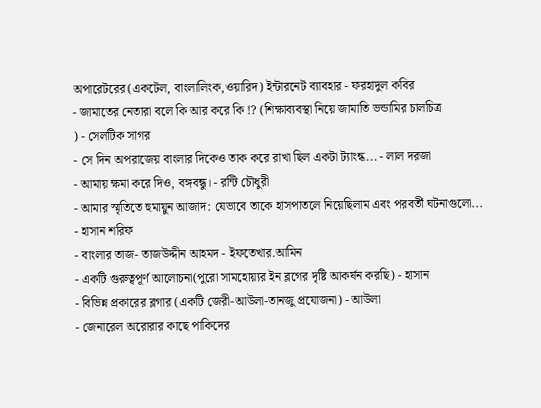অপারেটরের(একটেল, বাংলালিংক,ওয়ারিদ) ইন্টারনেট ব্যাবহার - ফরহাদুল কবির
- জামাতের নেতারা বলে কি আর করে কি !? (শিক্ষাব্যবস্থা নিয়ে জামাতি ভন্ডামির চালচিত্র
) - সেলটিক সাগর
- সে দিন অপরাজেয় বাংলার দিকেও তাক করে রাখা ছিল একটা ট্যাংন্ক... - লাল দরজা
- আমায় ক্ষমা করে দিও, বঙ্গবন্ধু। - রন্টি চৌধুরী
- আমার স্মৃতিতে হুমায়ুন আজাদ: যেভাবে তাকে হাসপাতলে নিয়েছিলাম এবং পরবর্তী ঘটনাগুলো... - হাসান শরিফ
- বাংলার তাজ- তাজউদ্দীন আহমদ - ইফতেখার.আমিন
- একটি গুরুত্বপূর্ণ আলোচনা(পুরো সামহোয়্যর ইন ব্লগের দৃষ্টি আকর্ষন করছি) - হাসান
- বিভিন্ন প্রকারের ব্লগার (একটি জেরী-আউলা-তানজু প্রযোজনা) - আউলা
- জেনারেল অরোরার কাছে পাকিদের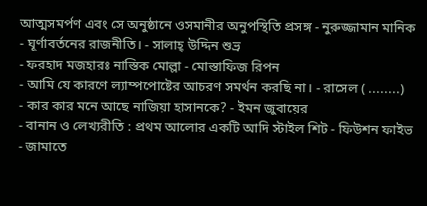আত্মসমর্পণ এবং সে অনুষ্ঠানে ওসমানীর অনুপস্থিতি প্রসঙ্গ - নুরুজ্জামান মানিক
- ঘূর্ণাবর্তনের রাজনীতি। - সালাহ্ উদ্দিন শুভ্র
- ফরহাদ মজহারঃ নাস্তিক মোল্লা - মোস্তাফিজ রিপন
- আমি যে কারণে ল্যাম্পপোষ্টের আচরণ সমর্থন করছি না। - রাসেল ( ........)
- কার কার মনে আছে নাজিয়া হাসানকে? - ইমন জুবায়ের
- বানান ও লেখ্যরীতি : প্রথম আলোর একটি আদি স্টাইল শিট - ফিউশন ফাইভ
- জামাতে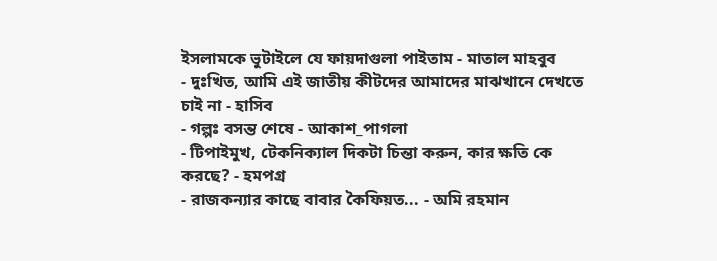ইসলামকে ভুটাইলে যে ফায়দাগুলা পাইতাম - মাতাল মাহবুব
- দুঃখিত, আমি এই জাতীয় কীটদের আমাদের মাঝখানে দেখতে চাই না - হাসিব
- গল্পঃ বসন্ত শেষে - আকাশ_পাগলা
- টিপাইমুখ, টেকনিক্যাল দিকটা চিন্তা করুন, কার ক্ষতি কে করছে? - হমপগ্র
- রাজকন্যার কাছে বাবার কৈফিয়ত... - অমি রহমান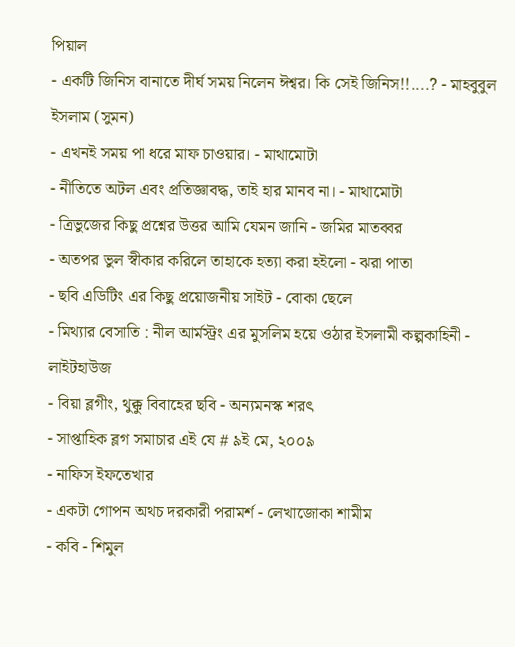পিয়াল
- একটি জিনিস বানাতে দীর্ঘ সময় নিলেন ঈশ্বর। কি সেই জিনিস!!....? - মাহবুবুল ইসলাম (সুমন)
- এখনই সময় পা ধরে মাফ চাওয়ার। - মাথামোটা
- নীতিতে অটল এবং প্রতিজ্ঞাবদ্ধ, তাই হার মানব না। - মাথামোটা
- ত্রিভুজের কিছু প্রশ্নের উত্তর আমি যেমন জানি - জমির মাতব্বর
- অতপর ভুল স্বীকার করিলে তাহাকে হত্যা করা হইলো - ঝরা পাতা
- ছবি এডিটিং এর কিছু প্রয়োজনীয় সাইট - বোকা ছেলে
- মিথ্যার বেসাতি : নীল আর্মস্ট্রং এর মুসলিম হয়ে ওঠার ইসলামী কল্পকাহিনী - লাইটহাউজ
- বিয়া ব্লগীং, থুক্কু বিবাহের ছবি - অন্যমনস্ক শরৎ
- সাপ্তাহিক ব্লগ সমাচার এই যে # ৯ই মে, ২০০৯
- নাফিস ইফতেখার
- একটা গোপন অথচ দরকারী পরামর্শ - লেখাজোকা শামীম
- কবি - শিমুল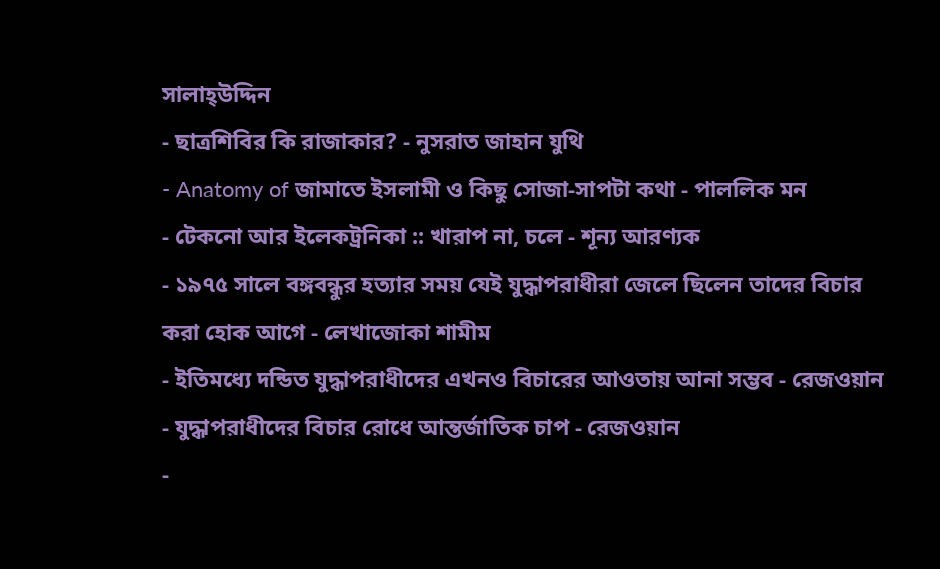সালাহ্উদ্দিন
- ছাত্রশিবির কি রাজাকার? - নুসরাত জাহান যুথি
- Anatomy of জামাতে ইসলামী ও কিছু সোজা-সাপটা কথা - পাললিক মন
- টেকনো আর ইলেকট্রনিকা :: খারাপ না, চলে - শূন্য আরণ্যক
- ১৯৭৫ সালে বঙ্গবন্ধুর হত্যার সময় যেই যুদ্ধাপরাধীরা জেলে ছিলেন তাদের বিচার করা হোক আগে - লেখাজোকা শামীম
- ইতিমধ্যে দন্ডিত যুদ্ধাপরাধীদের এখনও বিচারের আওতায় আনা সম্ভব - রেজওয়ান
- যুদ্ধাপরাধীদের বিচার রোধে আন্তর্জাতিক চাপ - রেজওয়ান
-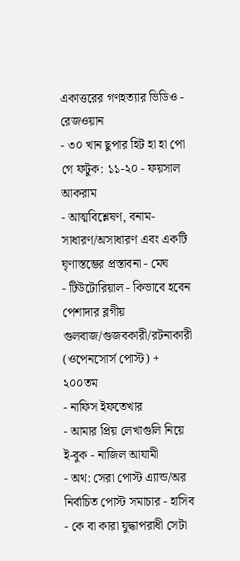একাত্তরের গণহত্যার ভিডিও - রেজওয়ান
- ৩০ খান ছুপার হিট হা হা পো গে ফটুক: ১১-২০ - ফয়সাল আকরাম
- আত্মবিশ্লেষণ, বনাম-সাধারণ/অসাধারণ এবং একটি ঘৃণাস্তম্ভের প্রস্তাবনা - মেঘ
- টিউটোরিয়াল - কিভাবে হবেন পেশাদার ব্লগীয় গুলবাজ/গুজবকারী/রটনাকারী (ওপেনসোর্স পোস্ট) + ২০০তম
- নাফিস ইফতেখার
- আমার প্রিয় লেখাগুলি নিয়ে ই-বুক - নাজিল আযামী
- অথ: সেরা পোস্ট এ্যান্ড/অর নির্বাচিত পোস্ট সমাচার - হাসিব
- কে বা কারা যুদ্ধাপরাধী সেটা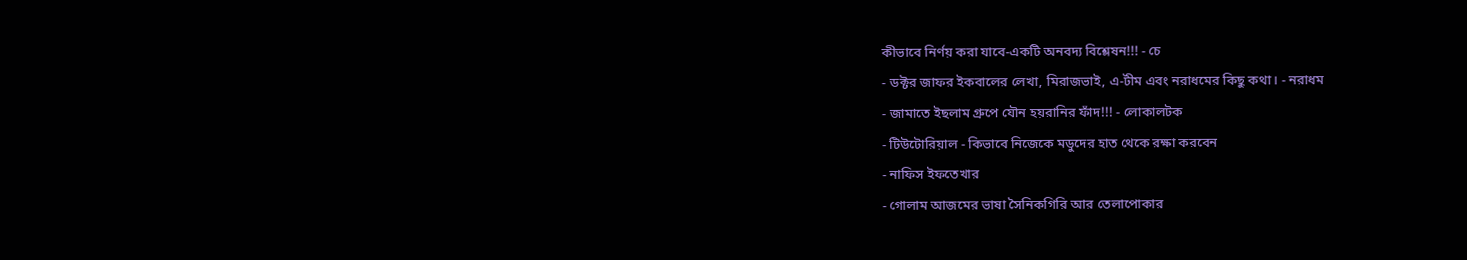কীভাবে নির্ণয় করা যাবে-একটি অনবদ্য বিশ্লেষন!!! - চে
- ডক্টর জাফর ইকবালের লেখা, মিরাজভাই, এ-টীম এবং নরাধমের কিছু কথা। - নরাধম
- জামাতে ইছলাম গ্রুপে যৌন হয়রানির ফাঁদ!!! - লোকালটক
- টিউটোরিয়াল - কিভাবে নিজেকে মডুদের হাত থেকে রক্ষা করবেন
- নাফিস ইফতেখার
- গোলাম আজমের ভাষা সৈনিকগিরি আর তেলাপোকার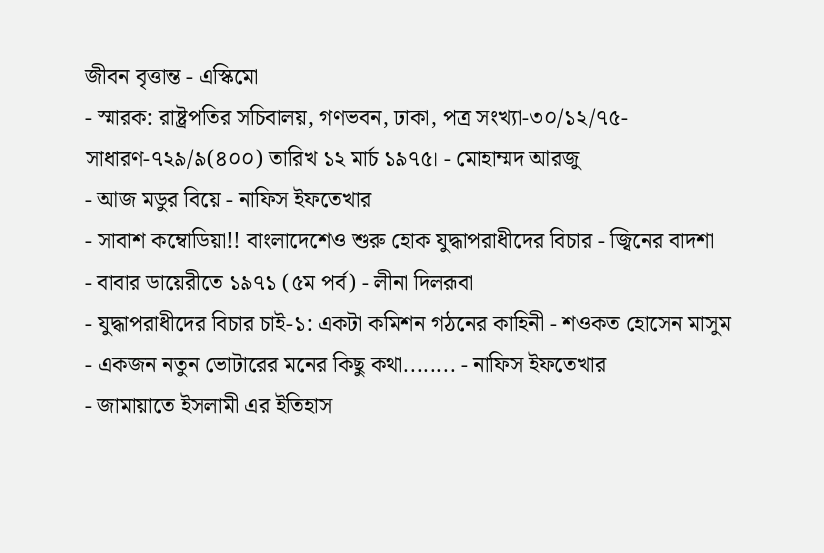জীবন বৃত্তান্ত - এস্কিমো
- স্মারক: রাষ্ট্রপতির সচিবালয়, গণভবন, ঢাকা, পত্র সংখ্যা-৩০/১২/৭৫-সাধারণ-৭২৯/৯(৪০০) তারিখ ১২ মার্চ ১৯৭৫। - মোহাম্মদ আরজু
- আজ মডুর বিয়ে - নাফিস ইফতেখার
- সাবাশ কম্বোডিয়া!! বাংলাদেশেও শুরু হোক যুদ্ধাপরাধীদের বিচার - জ্বিনের বাদশা
- বাবার ডায়েরীতে ১৯৭১ (৫ম পর্ব) - লীনা দিলরূবা
- যুদ্ধাপরাধীদের বিচার চাই-১: একটা কমিশন গঠনের কাহিনী - শওকত হোসেন মাসুম
- একজন নতুন ভোটারের মনের কিছু কথা........ - নাফিস ইফতেখার
- জামায়াতে ইসলামী এর ইতিহাস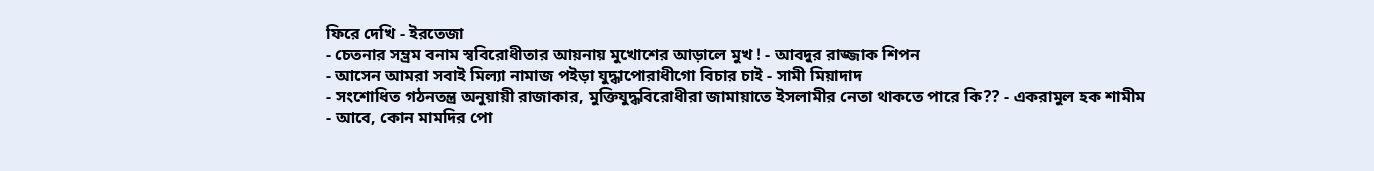ফিরে দেখি - ইরতেজা
- চেতনার সম্ভ্রম বনাম স্ববিরোধীতার আয়নায় মুখোশের আড়ালে মুখ ! - আবদুর রাজ্জাক শিপন
- আসেন আমরা সবাই মিল্যা নামাজ পইড়া যুদ্ধাপোরাধীগো বিচার চাই - সামী মিয়াদাদ
- সংশোধিত গঠনতন্ত্র অনুয়ায়ী রাজাকার, মুক্তিযুদ্ধবিরোধীরা জামায়াতে ইসলামীর নেতা থাকতে পারে কি?? - একরামুল হক শামীম
- আবে, কোন মামদির পো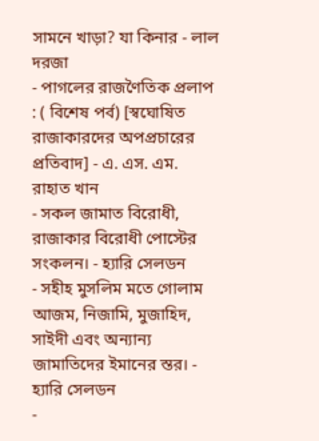সামনে খাড়া? যা কিনার - লাল দরজা
- পাগলের রাজণৈতিক প্রলাপ : ( বিশেষ পর্ব) [স্বঘোষিত রাজাকারদের অপপ্রচারের প্রতিবাদ] - এ. এস. এম. রাহাত খান
- সকল জামাত বিরোধী, রাজাকার বিরোধী পোস্টের সংকলন। - হ্যারি সেলডন
- সহীহ মুসলিম মতে গোলাম আজম, নিজামি, মুজাহিদ, সাইদী এবং অন্যান্য জামাতিদের ইমানের স্তর। - হ্যারি সেলডন
-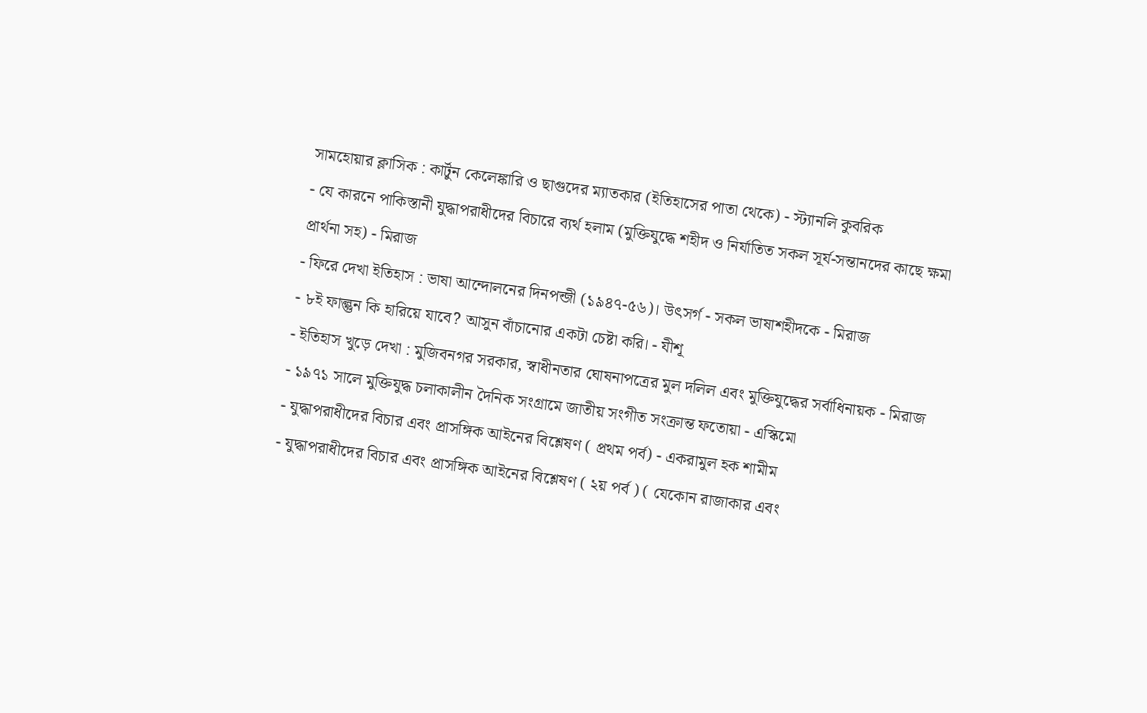সামহোয়ার ক্লাসিক : কার্টুন কেলেঙ্কারি ও ছাগুদের ম্যাতকার (ইতিহাসের পাতা থেকে) - স্ট্যানলি কুবরিক
- যে কারনে পাকিস্তানী যুদ্ধাপরাধীদের বিচারে ব্যর্থ হলাম (মুক্তিযুদ্ধে শহীদ ও নির্যাতিত সকল সূর্য-সন্তানদের কাছে ক্ষমা প্রার্থনা সহ) - মিরাজ
- ফিরে দেখা ইতিহাস : ভাষা আন্দোলনের দিনপন্জী (১৯৪৭-৫৬)। উৎসর্গ - সকল ভাষাশহীদকে - মিরাজ
- ৮ই ফাল্গুন কি হারিয়ে যাবে? আসুন বাঁচানোর একটা চেষ্টা করি। - যীশূ
- ইতিহাস খুড়ে দেখা : মুজিবনগর সরকার, স্বাধীনতার ঘোষনাপত্রের মুল দলিল এবং মুক্তিযুদ্ধের সর্বাধিনায়ক - মিরাজ
- ১৯৭১ সালে মুক্তিযুদ্ধ চলাকালীন দৈনিক সংগ্রামে জাতীয় সংগীত সংক্রান্ত ফতোয়া - এস্কিমো
- যুদ্ধাপরাধীদের বিচার এবং প্রাসঙ্গিক আইনের বিশ্লেষণ ( প্রথম পর্ব) - একরামুল হক শামীম
- যুদ্ধাপরাধীদের বিচার এবং প্রাসঙ্গিক আইনের বিশ্লেষণ ( ২য় পর্ব ) ( যেকোন রাজাকার এবং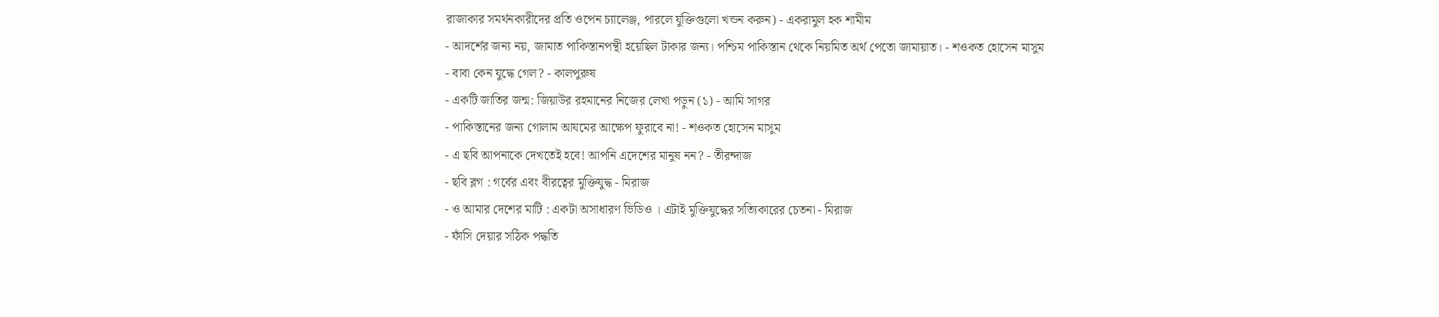রাজাকার সমর্থনকারীদের প্রতি ওপেন চ্যালেঞ্জ, পারলে যুক্তিগুলো খন্ডন করুন) - একরামুল হক শামীম
- আদর্শের জন্য নয়, জামাত পাকিস্তানপন্থী হয়েছিল টাকার জন্য। পশ্চিম পাকিস্তান থেকে নিয়মিত অর্থ পেতো জামায়াত। - শওকত হোসেন মাসুম
- বাবা কেন যুদ্ধে গেল? - কালপুরুষ
- একটি জাতির জন্ম: জিয়াউর রহমানের নিজের লেখা পড়ুন (১) - আমি সাগর
- পাকিস্তানের জন্য গোলাম আযমের আক্ষেপ ফুরাবে না! - শওকত হোসেন মাসুম
- এ ছবি আপনাকে দেখতেই হবে! আপনি এদেশের মানুষ নন? - তীরন্দাজ
- ছবি ব্লগ : গর্বের এবং বীরত্বের মুক্তিযুদ্ধ - মিরাজ
- ও আমার দেশের মাটি : একটা অসাধারণ ভিডিও । এটাই মুক্তিযুদ্ধের সত্যিকারের চেতনা - মিরাজ
- ফাঁসি দেয়ার সঠিক পদ্ধতি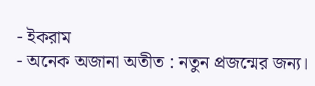- ইকরাম
- অনেক অজানা অতীত : নতুন প্রজন্মের জন্য।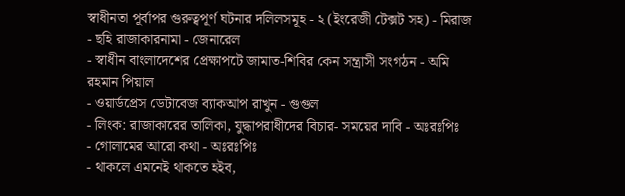স্বাধীনতা পূর্বাপর গুরুত্বপূর্ণ ঘটনার দলিলসমূহ - ২ (ইংরেজী টেক্সট সহ) - মিরাজ
- ছহি রাজাকারনামা - জেনারেল
- স্বাধীন বাংলাদেশের প্রেক্ষাপটে জামাত-শিবির কেন সন্ত্রাসী সংগঠন - অমি রহমান পিয়াল
- ওয়ার্ডপ্রেস ডেটাবেজ ব্যাকআপ রাখুন - গুগুল
- লিংক: রাজাকারের তালিকা, যুদ্ধাপরাধীদের বিচার- সময়ের দাবি - অঃরঃপিঃ
- গোলামের আরো কথা - অঃরঃপিঃ
- থাকলে এমনেই থাকতে হইব,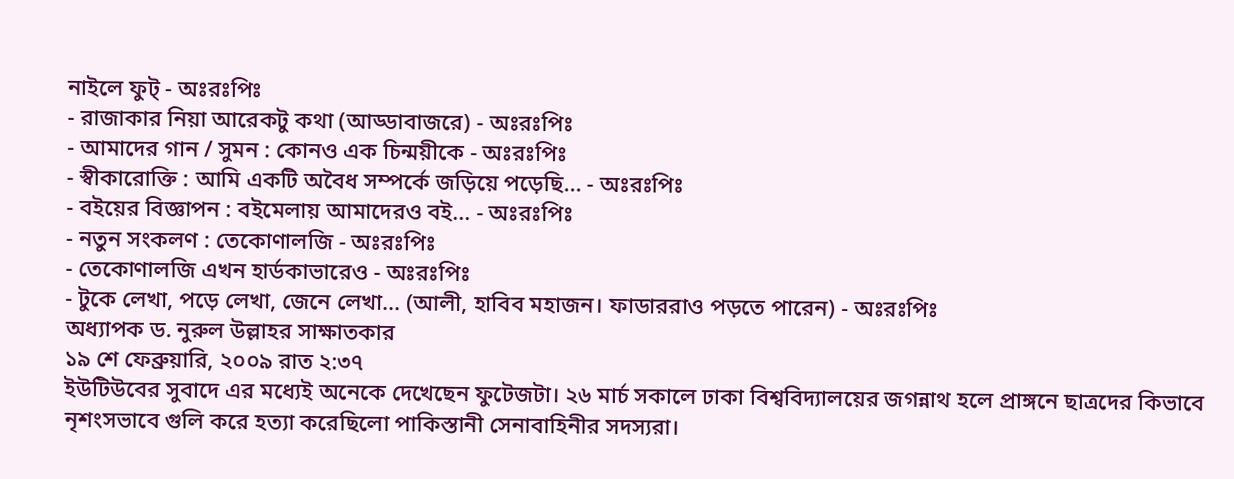নাইলে ফুট্ - অঃরঃপিঃ
- রাজাকার নিয়া আরেকটু কথা (আড্ডাবাজরে) - অঃরঃপিঃ
- আমাদের গান / সুমন : কোনও এক চিন্ময়ীকে - অঃরঃপিঃ
- স্বীকারোক্তি : আমি একটি অবৈধ সম্পর্কে জড়িয়ে পড়েছি... - অঃরঃপিঃ
- বইয়ের বিজ্ঞাপন : বইমেলায় আমাদেরও বই... - অঃরঃপিঃ
- নতুন সংকলণ : তেকোণালজি - অঃরঃপিঃ
- তেকোণালজি এখন হার্ডকাভারেও - অঃরঃপিঃ
- টুকে লেখা, পড়ে লেখা, জেনে লেখা... (আলী, হাবিব মহাজন। ফাডাররাও পড়তে পারেন) - অঃরঃপিঃ
অধ্যাপক ড. নুরুল উল্লাহর সাক্ষাতকার
১৯ শে ফেব্রুয়ারি, ২০০৯ রাত ২:৩৭
ইউটিউবের সুবাদে এর মধ্যেই অনেকে দেখেছেন ফুটেজটা। ২৬ মার্চ সকালে ঢাকা বিশ্ববিদ্যালয়ের জগন্নাথ হলে প্রাঙ্গনে ছাত্রদের কিভাবে নৃশংসভাবে গুলি করে হত্যা করেছিলো পাকিস্তানী সেনাবাহিনীর সদস্যরা।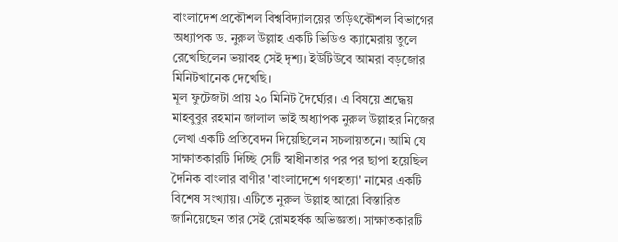বাংলাদেশ প্রকৌশল বিশ্ববিদ্যালয়ের তড়িৎকৌশল বিভাগের অধ্যাপক ড. নুরুল উল্লাহ একটি ভিডিও ক্যামেরায় তুলে রেখেছিলেন ভয়াবহ সেই দৃশ্য। ইউটিউবে আমরা বড়জোর মিনিটখানেক দেখেছি।
মূল ফুটেজটা প্রায় ২০ মিনিট দৈর্ঘ্যের। এ বিষয়ে শ্রদ্ধেয় মাহবুবুর রহমান জালাল ভাই অধ্যাপক নুরুল উল্লাহর নিজের লেখা একটি প্রতিবেদন দিয়েছিলেন সচলায়তনে। আমি যে সাক্ষাতকারটি দিচ্ছি সেটি স্বাধীনতার পর পর ছাপা হয়েছিল দৈনিক বাংলার বাণীর 'বাংলাদেশে গণহত্যা' নামের একটি বিশেষ সংখ্যায়। এটিতে নুরুল উল্লাহ আরো বিস্তারিত জানিয়েছেন তার সেই রোমহর্ষক অভিজ্ঞতা। সাক্ষাতকারটি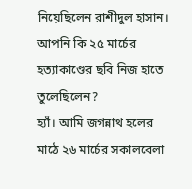নিয়েছিলেন রাশীদুল হাসান।
আপনি কি ২৫ মার্চের হত্যাকাণ্ডের ছবি নিজ হাতে তুলেছিলেন?
হ্যাঁ। আমি জগন্নাথ হলের মাঠে ২৬ মার্চের সকালবেলা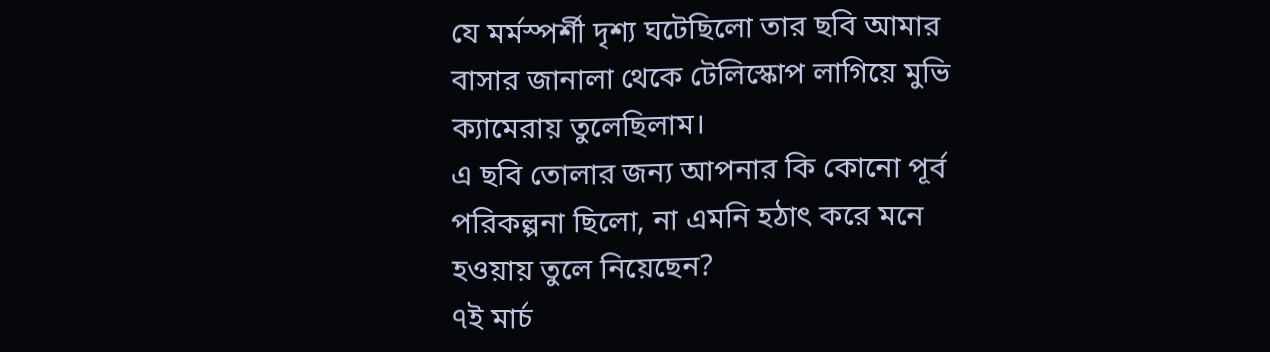যে মর্মস্পর্শী দৃশ্য ঘটেছিলো তার ছবি আমার বাসার জানালা থেকে টেলিস্কোপ লাগিয়ে মুভি ক্যামেরায় তুলেছিলাম।
এ ছবি তোলার জন্য আপনার কি কোনো পূর্ব পরিকল্পনা ছিলো, না এমনি হঠাৎ করে মনে হওয়ায় তুলে নিয়েছেন?
৭ই মার্চ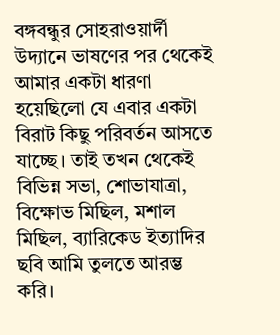বঙ্গবন্ধুর সোহরাওয়ার্দী উদ্যানে ভাষণের পর থেকেই আমার একটা ধারণা হয়েছিলো যে এবার একটা বিরাট কিছু পরিবর্তন আসতে যাচ্ছে। তাই তখন থেকেই বিভিন্ন সভা, শোভাযাত্রা, বিক্ষোভ মিছিল, মশাল মিছিল, ব্যারিকেড ইত্যাদির ছবি আমি তুলতে আরম্ভ করি।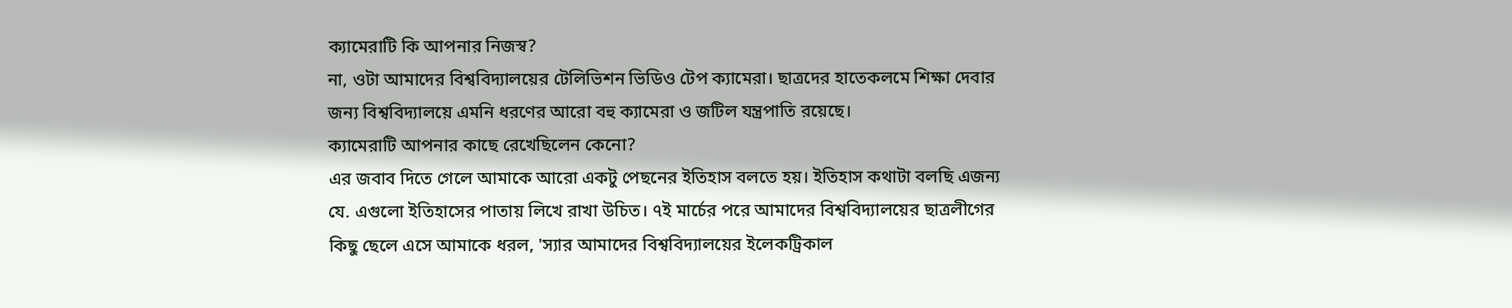ক্যামেরাটি কি আপনার নিজস্ব?
না, ওটা আমাদের বিশ্ববিদ্যালয়ের টেলিভিশন ভিডিও টেপ ক্যামেরা। ছাত্রদের হাতেকলমে শিক্ষা দেবার জন্য বিশ্ববিদ্যালয়ে এমনি ধরণের আরো বহু ক্যামেরা ও জটিল যন্ত্রপাতি রয়েছে।
ক্যামেরাটি আপনার কাছে রেখেছিলেন কেনো?
এর জবাব দিতে গেলে আমাকে আরো একটু পেছনের ইতিহাস বলতে হয়। ইতিহাস কথাটা বলছি এজন্য যে. এগুলো ইতিহাসের পাতায় লিখে রাখা উচিত। ৭ই মার্চের পরে আমাদের বিশ্ববিদ্যালয়ের ছাত্রলীগের কিছু ছেলে এসে আমাকে ধরল, 'স্যার আমাদের বিশ্ববিদ্যালয়ের ইলেকট্রিকাল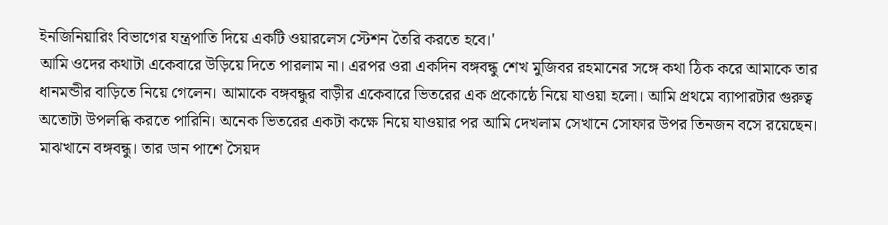ইনজিনিয়ারিং বিভাগের যন্ত্রপাতি দিয়ে একটি ওয়ারলেস স্টেশন তৈরি করতে হবে।'
আমি ওদের কথাটা একেবারে উড়িয়ে দিতে পারলাম না। এরপর ওরা একদিন বঙ্গবন্ধু শেখ মুজিবর রহমানের সঙ্গে কথা ঠিক করে আমাকে তার ধানমন্ডীর বাড়িতে নিয়ে গেলেন। আমাকে বঙ্গবন্ধুর বাড়ীর একেবারে ভিতরের এক প্রকোষ্ঠে নিয়ে যাওয়া হলো। আমি প্রথমে ব্যাপারটার গুরুত্ব অতোটা উপলব্ধি করতে পারিনি। অনেক ভিতরের একটা কক্ষে নিয়ে যাওয়ার পর আমি দেখলাম সেখানে সোফার উপর তিনজন বসে রয়েছেন। মাঝখানে বঙ্গবন্ধু। তার ডান পাশে সৈয়দ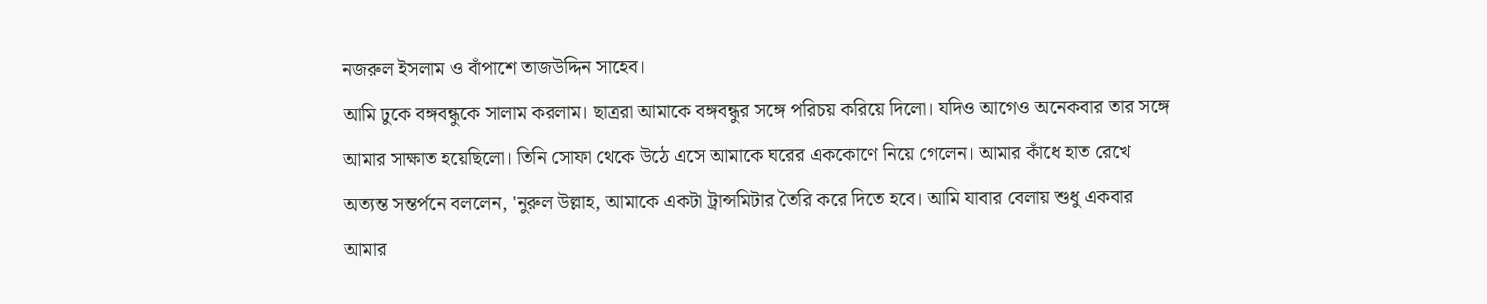নজরুল ইসলাম ও বাঁপাশে তাজউদ্দিন সাহেব।
আমি ঢুকে বঙ্গবন্ধুকে সালাম করলাম। ছাত্ররা আমাকে বঙ্গবন্ধুর সঙ্গে পরিচয় করিয়ে দিলো। যদিও আগেও অনেকবার তার সঙ্গে আমার সাক্ষাত হয়েছিলো। তিনি সোফা থেকে উঠে এসে আমাকে ঘরের এককোণে নিয়ে গেলেন। আমার কাঁধে হাত রেখে অত্যন্ত সন্তর্পনে বললেন, 'নুরুল উল্লাহ, আমাকে একটা ট্রান্সমিটার তৈরি করে দিতে হবে। আমি যাবার বেলায় শুধু একবার আমার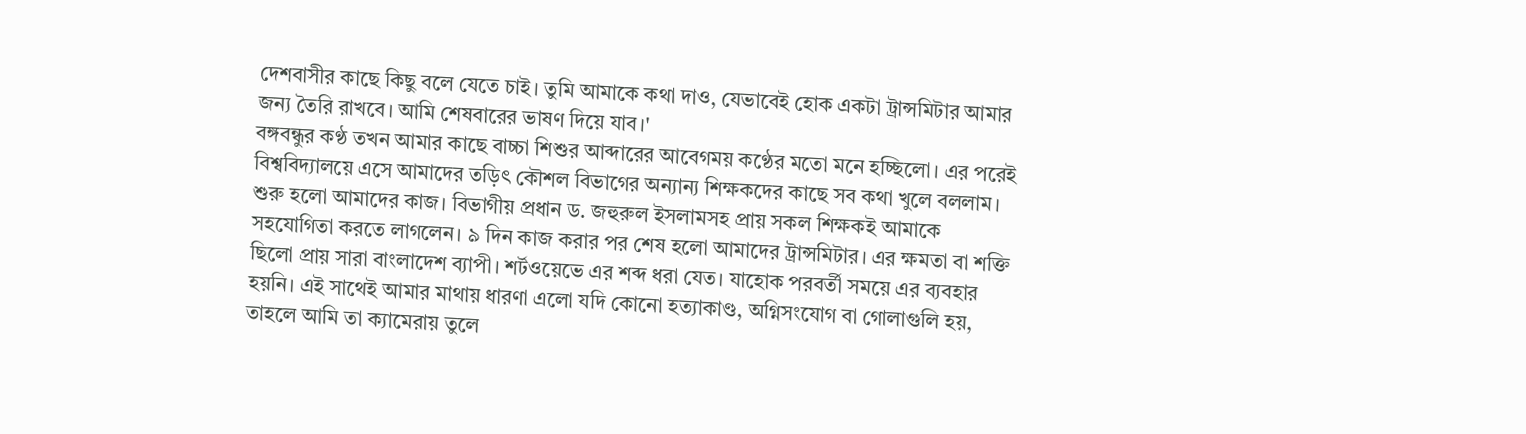দেশবাসীর কাছে কিছু বলে যেতে চাই। তুমি আমাকে কথা দাও, যেভাবেই হোক একটা ট্রান্সমিটার আমার জন্য তৈরি রাখবে। আমি শেষবারের ভাষণ দিয়ে যাব।'
বঙ্গবন্ধুর কণ্ঠ তখন আমার কাছে বাচ্চা শিশুর আব্দারের আবেগময় কণ্ঠের মতো মনে হচ্ছিলো। এর পরেই বিশ্ববিদ্যালয়ে এসে আমাদের তড়িৎ কৌশল বিভাগের অন্যান্য শিক্ষকদের কাছে সব কথা খুলে বললাম। শুরু হলো আমাদের কাজ। বিভাগীয় প্রধান ড. জহুরুল ইসলামসহ প্রায় সকল শিক্ষকই আমাকে সহযোগিতা করতে লাগলেন। ৯ দিন কাজ করার পর শেষ হলো আমাদের ট্রান্সমিটার। এর ক্ষমতা বা শক্তি ছিলো প্রায় সারা বাংলাদেশ ব্যাপী। শর্টওয়েভে এর শব্দ ধরা যেত। যাহোক পরবর্তী সময়ে এর ব্যবহার হয়নি। এই সাথেই আমার মাথায় ধারণা এলো যদি কোনো হত্যাকাণ্ড, অগ্নিসংযোগ বা গোলাগুলি হয়, তাহলে আমি তা ক্যামেরায় তুলে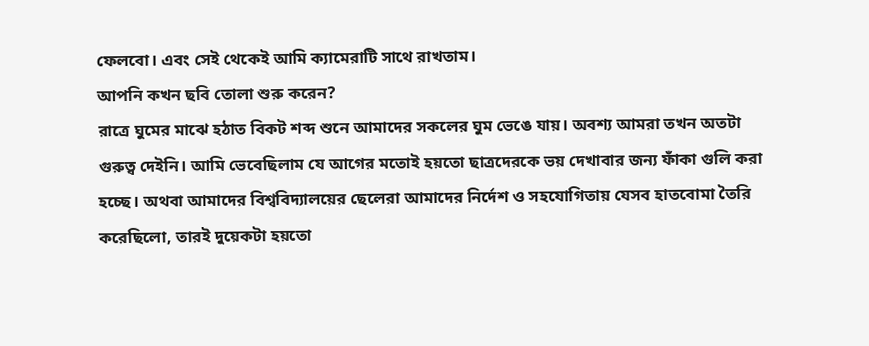ফেলবো। এবং সেই থেকেই আমি ক্যামেরাটি সাথে রাখতাম।
আপনি কখন ছবি তোলা শুরু করেন?
রাত্রে ঘুমের মাঝে হঠাত বিকট শব্দ শুনে আমাদের সকলের ঘুম ভেঙে যায়। অবশ্য আমরা তখন অতটা গুরুত্ব দেইনি। আমি ভেবেছিলাম যে আগের মতোই হয়তো ছাত্রদেরকে ভয় দেখাবার জন্য ফাঁকা গুলি করা হচ্ছে। অথবা আমাদের বিশ্ববিদ্যালয়ের ছেলেরা আমাদের নির্দেশ ও সহযোগিতায় যেসব হাতবোমা তৈরি করেছিলো, তারই দুয়েকটা হয়তো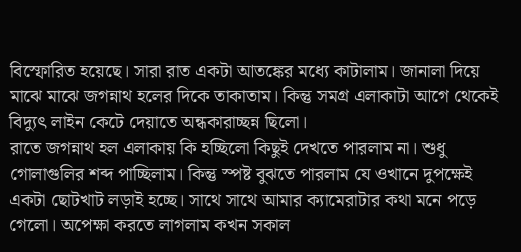বিস্ফোরিত হয়েছে। সারা রাত একটা আতঙ্কের মধ্যে কাটালাম। জানালা দিয়ে মাঝে মাঝে জগন্নাথ হলের দিকে তাকাতাম। কিন্তু সমগ্র এলাকাটা আগে থেকেই বিদ্যুৎ লাইন কেটে দেয়াতে অন্ধকারাচ্ছন্ন ছিলো।
রাতে জগন্নাথ হল এলাকায় কি হচ্ছিলো কিছুই দেখতে পারলাম না। শুধু গোলাগুলির শব্দ পাচ্ছিলাম। কিন্তু স্পষ্ট বুঝতে পারলাম যে ওখানে দুপক্ষেই একটা ছোটখাট লড়াই হচ্ছে। সাথে সাথে আমার ক্যামেরাটার কথা মনে পড়ে গেলো। অপেক্ষা করতে লাগলাম কখন সকাল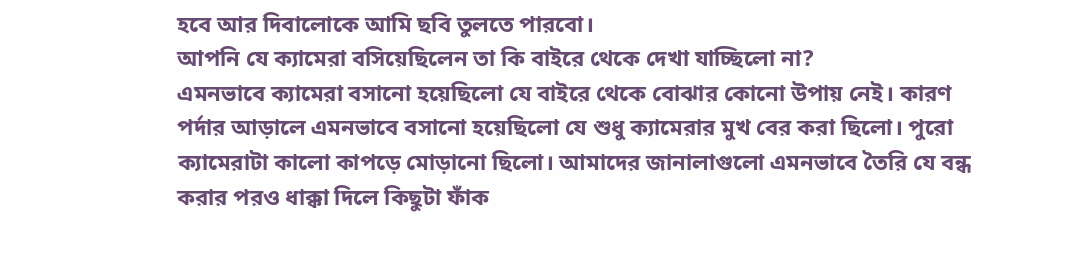হবে আর দিবালোকে আমি ছবি তুলতে পারবো।
আপনি যে ক্যামেরা বসিয়েছিলেন তা কি বাইরে থেকে দেখা যাচ্ছিলো না?
এমনভাবে ক্যামেরা বসানো হয়েছিলো যে বাইরে থেকে বোঝার কোনো উপায় নেই। কারণ পর্দার আড়ালে এমনভাবে বসানো হয়েছিলো যে শুধু ক্যামেরার মুখ বের করা ছিলো। পুরো ক্যামেরাটা কালো কাপড়ে মোড়ানো ছিলো। আমাদের জানালাগুলো এমনভাবে তৈরি যে বন্ধ করার পরও ধাক্কা দিলে কিছুটা ফাঁক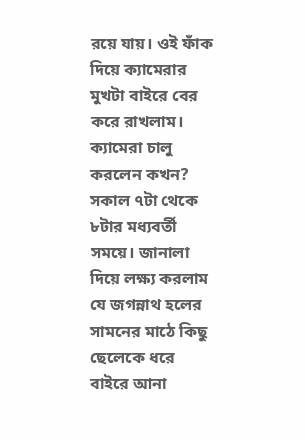রয়ে যায়। ওই ফাঁক দিয়ে ক্যামেরার মুখটা বাইরে বের করে রাখলাম।
ক্যামেরা চালু করলেন কখন?
সকাল ৭টা থেকে ৮টার মধ্যবর্তী সময়ে। জানালা দিয়ে লক্ষ্য করলাম যে জগন্নাথ হলের সামনের মাঠে কিছু ছেলেকে ধরে বাইরে আনা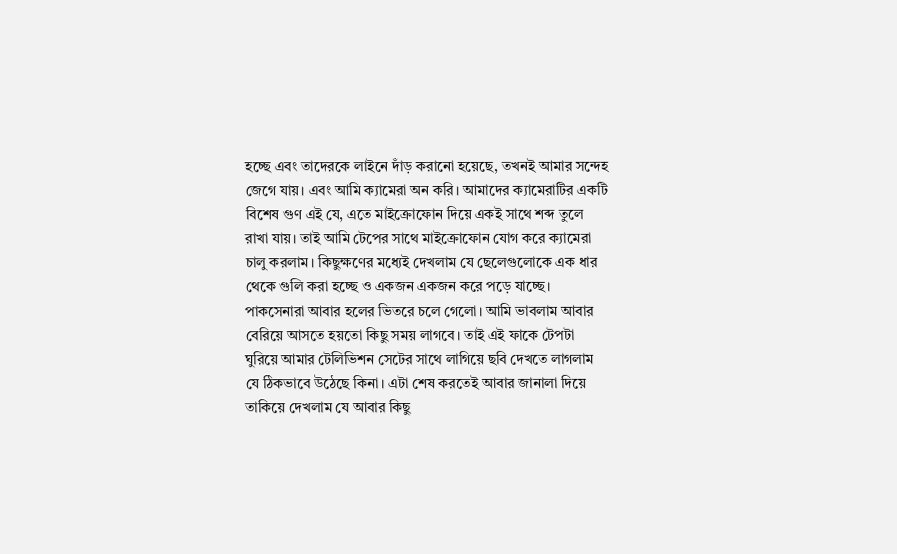হচ্ছে এবং তাদেরকে লাইনে দাঁড় করানো হয়েছে, তখনই আমার সন্দেহ জেগে যায়। এবং আমি ক্যামেরা অন করি। আমাদের ক্যামেরাটির একটি বিশেষ গুণ এই যে, এতে মাইক্রোফোন দিয়ে একই সাথে শব্দ তুলে রাখা যায়। তাই আমি টেপের সাথে মাইক্রোফোন যোগ করে ক্যামেরা চালু করলাম। কিছুক্ষণের মধ্যেই দেখলাম যে ছেলেগুলোকে এক ধার থেকে গুলি করা হচ্ছে ও একজন একজন করে পড়ে যাচ্ছে।
পাকসেনারা আবার হলের ভিতরে চলে গেলো। আমি ভাবলাম আবার বেরিয়ে আসতে হয়তো কিছু সময় লাগবে। তাই এই ফাকে টেপটা ঘুরিয়ে আমার টেলিভিশন সেটের সাথে লাগিয়ে ছবি দেখতে লাগলাম যে ঠিকভাবে উঠেছে কিনা। এটা শেষ করতেই আবার জানালা দিয়ে তাকিয়ে দেখলাম যে আবার কিছু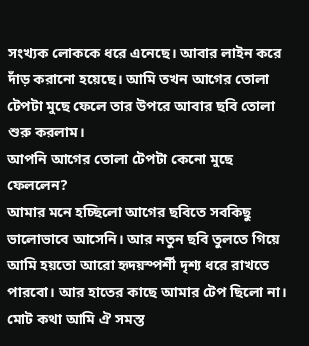সংখ্যক লোককে ধরে এনেছে। আবার লাইন করে দাঁড় করানো হয়েছে। আমি তখন আগের তোলা টেপটা মুছে ফেলে তার উপরে আবার ছবি তোলা শুরু করলাম।
আপনি আগের তোলা টেপটা কেনো মুছে ফেললেন?
আমার মনে হচ্ছিলো আগের ছবিতে সবকিছু ভালোভাবে আসেনি। আর নতুন ছবি তুলতে গিয়ে আমি হয়তো আরো হৃদয়স্পর্শী দৃশ্য ধরে রাখতে পারবো। আর হাতের কাছে আমার টেপ ছিলো না। মোট কথা আমি ঐ সমস্ত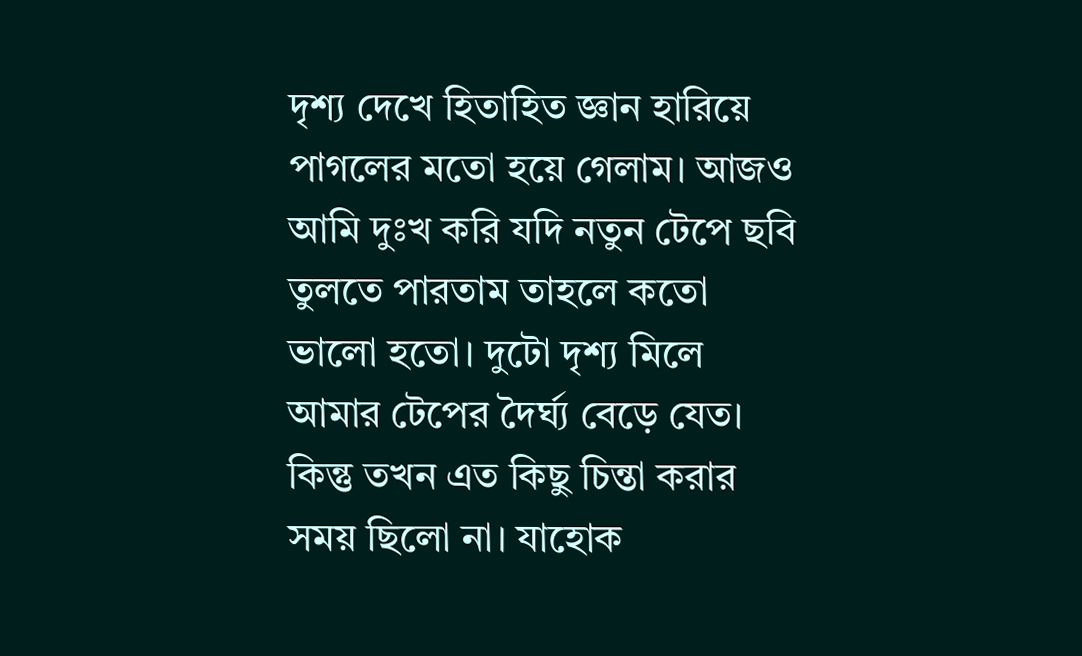দৃশ্য দেখে হিতাহিত জ্ঞান হারিয়ে পাগলের মতো হয়ে গেলাম। আজও আমি দুঃখ করি যদি নতুন টেপে ছবি তুলতে পারতাম তাহলে কতো ভালো হতো। দুটো দৃশ্য মিলে আমার টেপের দৈর্ঘ্য বেড়ে যেত। কিন্তু তখন এত কিছু চিন্তা করার সময় ছিলো না। যাহোক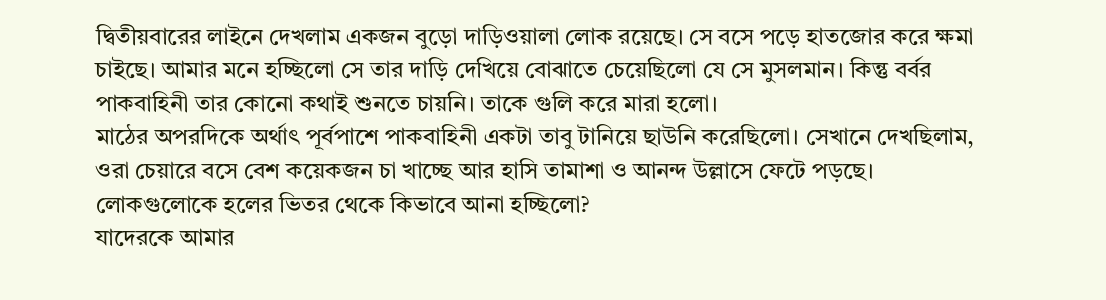দ্বিতীয়বারের লাইনে দেখলাম একজন বুড়ো দাড়িওয়ালা লোক রয়েছে। সে বসে পড়ে হাতজোর করে ক্ষমা চাইছে। আমার মনে হচ্ছিলো সে তার দাড়ি দেখিয়ে বোঝাতে চেয়েছিলো যে সে মুসলমান। কিন্তু বর্বর পাকবাহিনী তার কোনো কথাই শুনতে চায়নি। তাকে গুলি করে মারা হলো।
মাঠের অপরদিকে অর্থাৎ পূর্বপাশে পাকবাহিনী একটা তাবু টানিয়ে ছাউনি করেছিলো। সেখানে দেখছিলাম, ওরা চেয়ারে বসে বেশ কয়েকজন চা খাচ্ছে আর হাসি তামাশা ও আনন্দ উল্লাসে ফেটে পড়ছে।
লোকগুলোকে হলের ভিতর থেকে কিভাবে আনা হচ্ছিলো?
যাদেরকে আমার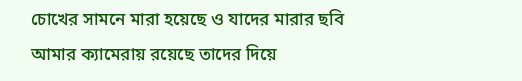চোখের সামনে মারা হয়েছে ও যাদের মারার ছবি আমার ক্যামেরায় রয়েছে তাদের দিয়ে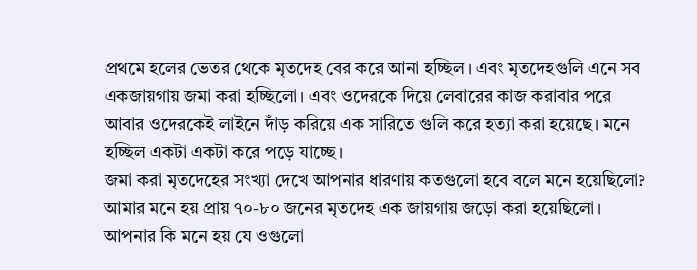প্রথমে হলের ভেতর থেকে মৃতদেহ বের করে আনা হচ্ছিল। এবং মৃতদেহগুলি এনে সব একজায়গায় জমা করা হচ্ছিলো। এবং ওদেরকে দিয়ে লেবারের কাজ করাবার পরে আবার ওদেরকেই লাইনে দাঁড় করিয়ে এক সারিতে গুলি করে হত্যা করা হয়েছে। মনে হচ্ছিল একটা একটা করে পড়ে যাচ্ছে।
জমা করা মৃতদেহের সংখ্যা দেখে আপনার ধারণায় কতগুলো হবে বলে মনে হয়েছিলো?
আমার মনে হয় প্রায় ৭০-৮০ জনের মৃতদেহ এক জায়গায় জড়ো করা হয়েছিলো।
আপনার কি মনে হয় যে ওগুলো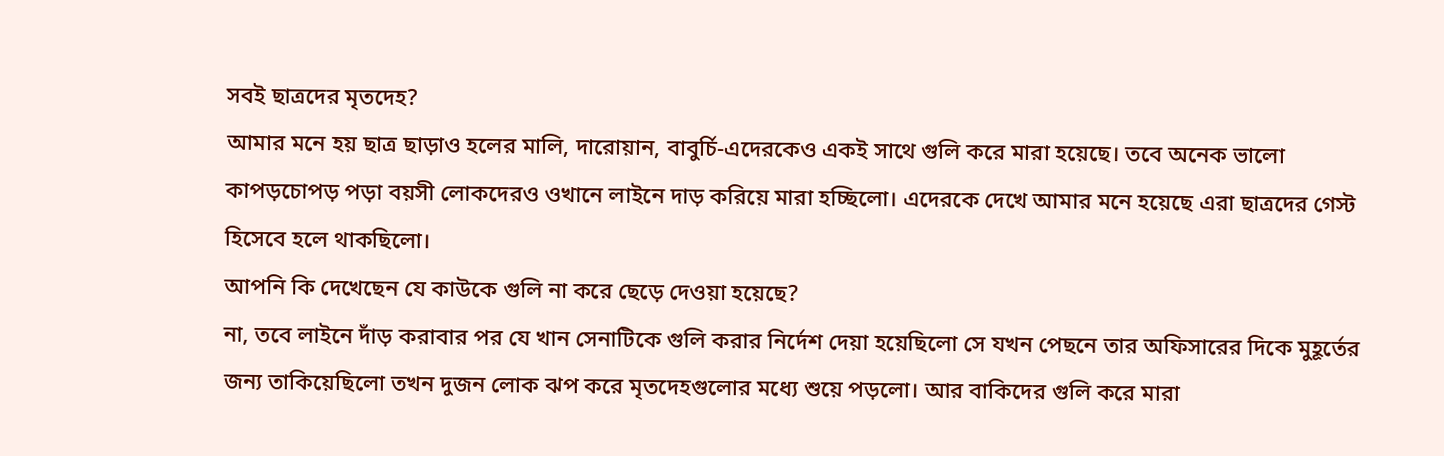সবই ছাত্রদের মৃতদেহ?
আমার মনে হয় ছাত্র ছাড়াও হলের মালি, দারোয়ান, বাবুর্চি-এদেরকেও একই সাথে গুলি করে মারা হয়েছে। তবে অনেক ভালো কাপড়চোপড় পড়া বয়সী লোকদেরও ওখানে লাইনে দাড় করিয়ে মারা হচ্ছিলো। এদেরকে দেখে আমার মনে হয়েছে এরা ছাত্রদের গেস্ট হিসেবে হলে থাকছিলো।
আপনি কি দেখেছেন যে কাউকে গুলি না করে ছেড়ে দেওয়া হয়েছে?
না, তবে লাইনে দাঁড় করাবার পর যে খান সেনাটিকে গুলি করার নির্দেশ দেয়া হয়েছিলো সে যখন পেছনে তার অফিসারের দিকে মুহূর্তের জন্য তাকিয়েছিলো তখন দুজন লোক ঝপ করে মৃতদেহগুলোর মধ্যে শুয়ে পড়লো। আর বাকিদের গুলি করে মারা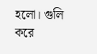হলো। গুলি করে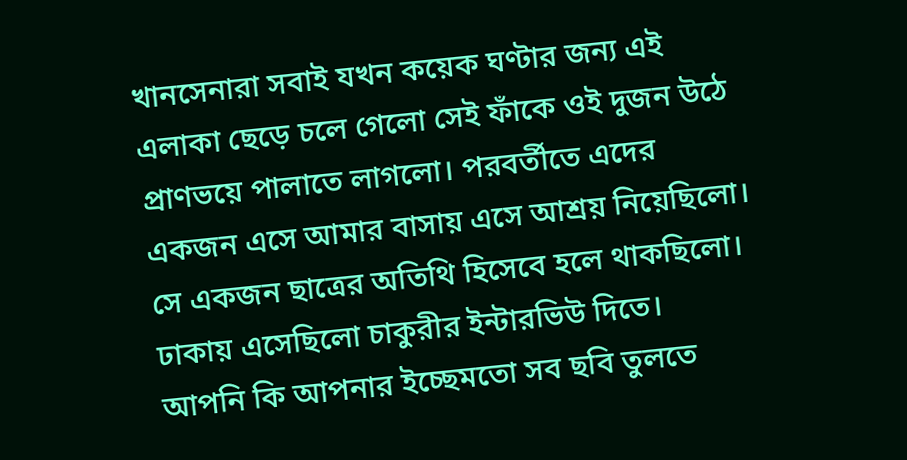খানসেনারা সবাই যখন কয়েক ঘণ্টার জন্য এই এলাকা ছেড়ে চলে গেলো সেই ফাঁকে ওই দুজন উঠে প্রাণভয়ে পালাতে লাগলো। পরবর্তীতে এদের একজন এসে আমার বাসায় এসে আশ্রয় নিয়েছিলো। সে একজন ছাত্রের অতিথি হিসেবে হলে থাকছিলো। ঢাকায় এসেছিলো চাকুরীর ইন্টারভিউ দিতে।
আপনি কি আপনার ইচ্ছেমতো সব ছবি তুলতে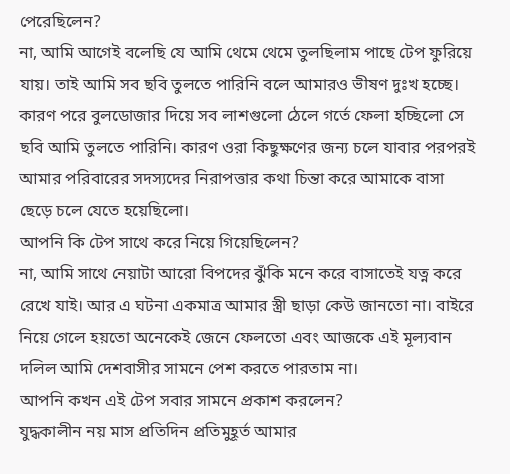পেরেছিলেন?
না, আমি আগেই বলেছি যে আমি থেমে থেমে তুলছিলাম পাছে টেপ ফুরিয়ে যায়। তাই আমি সব ছবি তুলতে পারিনি বলে আমারও ভীষণ দুঃখ হচ্ছে। কারণ পরে বুলডোজার দিয়ে সব লাশগুলো ঠেলে গর্তে ফেলা হচ্ছিলো সে ছবি আমি তুলতে পারিনি। কারণ ওরা কিছুক্ষণের জন্য চলে যাবার পরপরই আমার পরিবারের সদস্যদের নিরাপত্তার কথা চিন্তা করে আমাকে বাসা ছেড়ে চলে যেতে হয়েছিলো।
আপনি কি টেপ সাথে করে নিয়ে গিয়েছিলেন?
না, আমি সাথে নেয়াটা আরো বিপদের ঝুঁকি মনে করে বাসাতেই যত্ন করে রেখে যাই। আর এ ঘটনা একমাত্র আমার স্ত্রী ছাড়া কেউ জানতো না। বাইরে নিয়ে গেলে হয়তো অনেকেই জেনে ফেলতো এবং আজকে এই মূল্যবান দলিল আমি দেশবাসীর সামনে পেশ করতে পারতাম না।
আপনি কখন এই টেপ সবার সামনে প্রকাশ করলেন?
যুদ্ধকালীন নয় মাস প্রতিদিন প্রতিমুহূর্ত আমার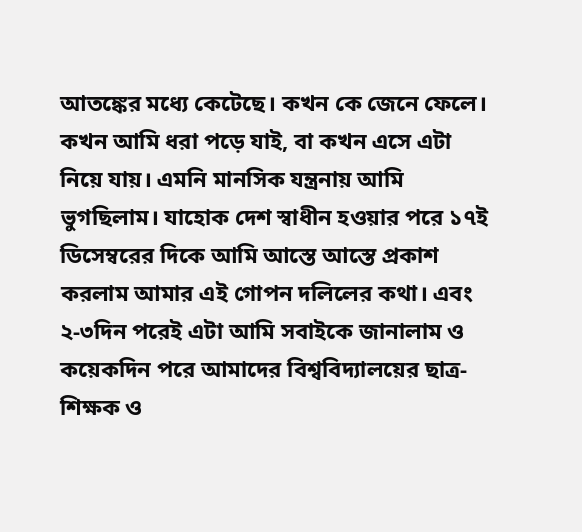আতঙ্কের মধ্যে কেটেছে। কখন কে জেনে ফেলে। কখন আমি ধরা পড়ে যাই, বা কখন এসে এটা নিয়ে যায়। এমনি মানসিক যন্ত্রনায় আমি ভুগছিলাম। যাহোক দেশ স্বাধীন হওয়ার পরে ১৭ই ডিসেম্বরের দিকে আমি আস্তে আস্তে প্রকাশ করলাম আমার এই গোপন দলিলের কথা। এবং ২-৩দিন পরেই এটা আমি সবাইকে জানালাম ও কয়েকদিন পরে আমাদের বিশ্ববিদ্যালয়ের ছাত্র-শিক্ষক ও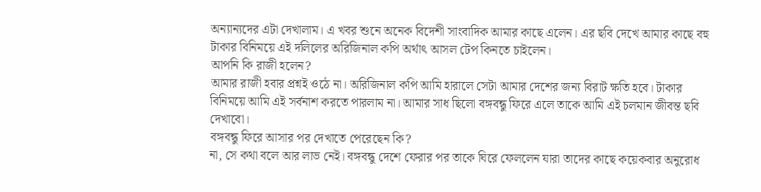অন্যান্যদের এটা দেখালাম। এ খবর শুনে অনেক বিদেশী সাংবাদিক আমার কাছে এলেন। এর ছবি দেখে আমার কাছে বহু টাকার বিনিময়ে এই দলিলের অরিজিনাল কপি অর্থাৎ আসল টেপ কিনতে চাইলেন।
আপনি কি রাজী হলেন?
আমার রাজী হবার প্রশ্নই ওঠে না। অরিজিনাল কপি আমি হারালে সেটা আমার দেশের জন্য বিরাট ক্ষতি হবে। টাকার বিনিময়ে আমি এই সর্বনাশ করতে পারলাম না। আমার সাধ ছিলো বঙ্গবন্ধু ফিরে এলে তাকে আমি এই চলমান জীবন্ত ছবি দেখাবো।
বঙ্গবন্ধু ফিরে আসার পর দেখাতে পেরেছেন কি?
না, সে কথা বলে আর লাভ নেই। বঙ্গবন্ধু দেশে ফেরার পর তাকে ঘিরে ফেললেন যারা তাদের কাছে কয়েকবার অনুরোধ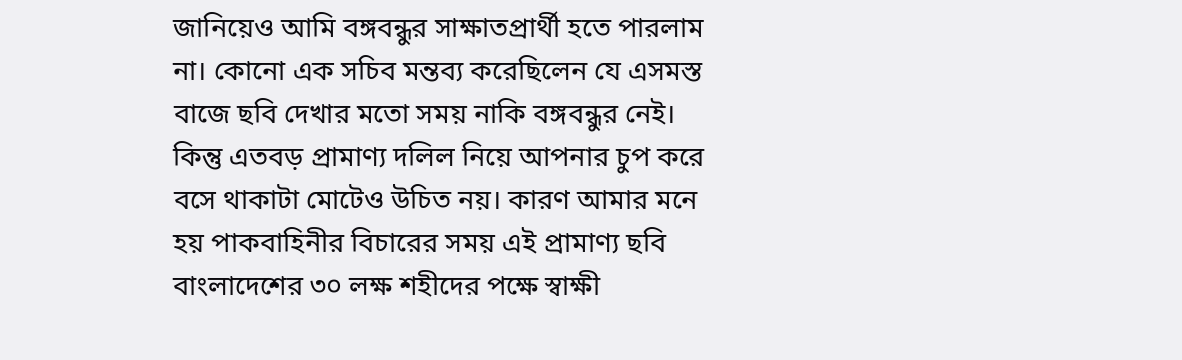জানিয়েও আমি বঙ্গবন্ধুর সাক্ষাতপ্রার্থী হতে পারলাম না। কোনো এক সচিব মন্তব্য করেছিলেন যে এসমস্ত বাজে ছবি দেখার মতো সময় নাকি বঙ্গবন্ধুর নেই।
কিন্তু এতবড় প্রামাণ্য দলিল নিয়ে আপনার চুপ করে বসে থাকাটা মোটেও উচিত নয়। কারণ আমার মনে হয় পাকবাহিনীর বিচারের সময় এই প্রামাণ্য ছবি বাংলাদেশের ৩০ লক্ষ শহীদের পক্ষে স্বাক্ষী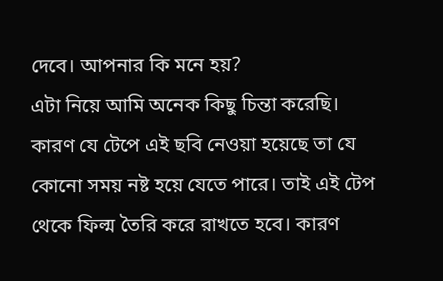দেবে। আপনার কি মনে হয়?
এটা নিয়ে আমি অনেক কিছু চিন্তা করেছি। কারণ যে টেপে এই ছবি নেওয়া হয়েছে তা যে কোনো সময় নষ্ট হয়ে যেতে পারে। তাই এই টেপ থেকে ফিল্ম তৈরি করে রাখতে হবে। কারণ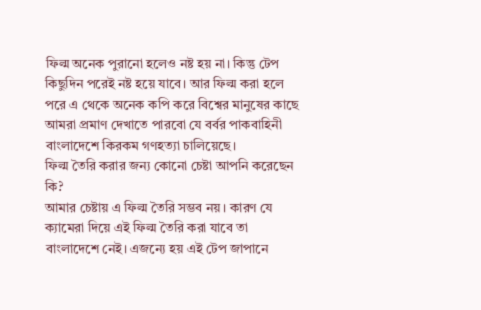ফিল্ম অনেক পুরানো হলেও নষ্ট হয় না। কিন্তু টেপ কিছুদিন পরেই নষ্ট হয়ে যাবে। আর ফিল্ম করা হলে পরে এ থেকে অনেক কপি করে বিশ্বের মানুষের কাছে আমরা প্রমাণ দেখাতে পারবো যে বর্বর পাকবাহিনী বাংলাদেশে কিরকম গণহত্যা চালিয়েছে।
ফিল্ম তৈরি করার জন্য কোনো চেষ্টা আপনি করেছেন কি?
আমার চেষ্টায় এ ফিল্ম তৈরি সম্ভব নয়। কারণ যে ক্যামেরা দিয়ে এই ফিল্ম তৈরি করা যাবে তা বাংলাদেশে নেই। এজন্যে হয় এই টেপ জাপানে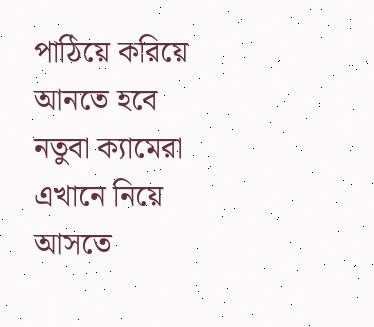পাঠিয়ে করিয়ে আনতে হবে নতুবা ক্যামেরা এখানে নিয়ে আসতে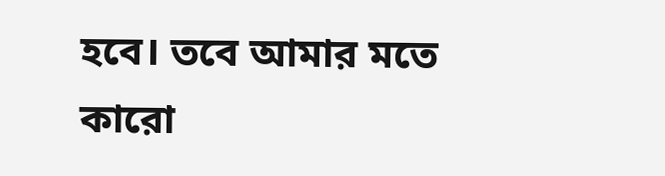হবে। তবে আমার মতে কারো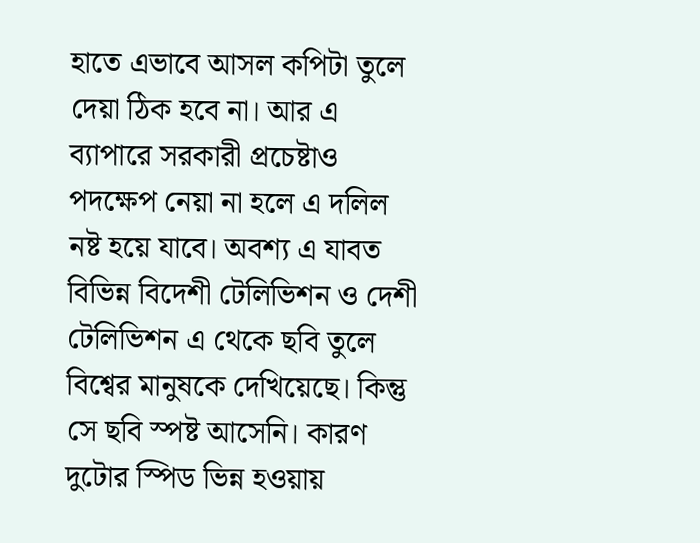হাতে এভাবে আসল কপিটা তুলে দেয়া ঠিক হবে না। আর এ ব্যাপারে সরকারী প্রচেষ্টাও পদক্ষেপ নেয়া না হলে এ দলিল নষ্ট হয়ে যাবে। অবশ্য এ যাবত বিভিন্ন বিদেশী টেলিভিশন ও দেশী টেলিভিশন এ থেকে ছবি তুলে বিশ্বের মানুষকে দেখিয়েছে। কিন্তু সে ছবি স্পষ্ট আসেনি। কারণ দুটোর স্পিড ভিন্ন হওয়ায়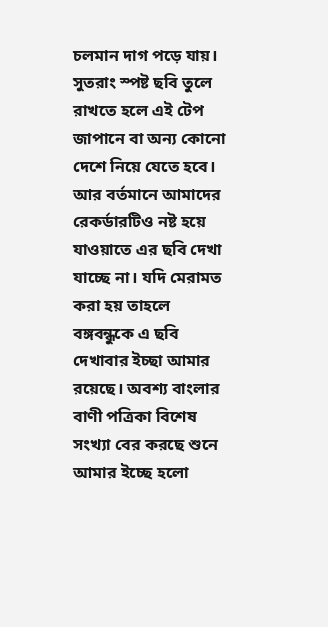চলমান দাগ পড়ে যায়। সুতরাং স্পষ্ট ছবি তুলে রাখতে হলে এই টেপ জাপানে বা অন্য কোনো দেশে নিয়ে যেতে হবে। আর বর্তমানে আমাদের রেকর্ডারটিও নষ্ট হয়ে যাওয়াতে এর ছবি দেখা যাচ্ছে না। যদি মেরামত করা হয় তাহলে বঙ্গবন্ধুকে এ ছবি দেখাবার ইচ্ছা আমার রয়েছে। অবশ্য বাংলার বাণী পত্রিকা বিশেষ সংখ্যা বের করছে শুনে আমার ইচ্ছে হলো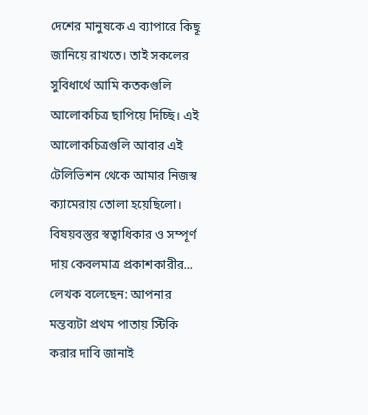দেশের মানুষকে এ ব্যাপারে কিছূ জানিয়ে রাখতে। তাই সকলের সুবিধার্থে আমি কতকগুলি আলোকচিত্র ছাপিয়ে দিচ্ছি। এই আলোকচিত্রগুলি আবার এই টেলিভিশন থেকে আমার নিজস্ব ক্যামেরায় তোলা হয়েছিলো।
বিষয়বস্তুর স্বত্বাধিকার ও সম্পূর্ণ দায় কেবলমাত্র প্রকাশকারীর...
লেখক বলেছেন: আপনার মন্তব্যটা প্রথম পাতায় স্টিকি করার দাবি জানাই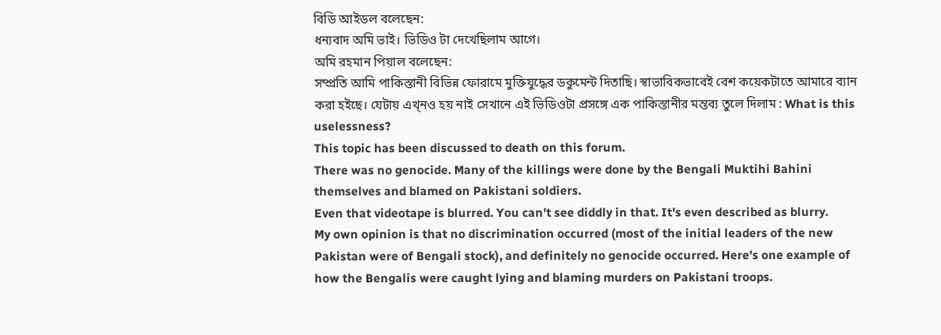বিডি আইডল বলেছেন:
ধন্যবাদ অমি ভাই। ভিডিও টা দেখেছিলাম আগে।
অমি রহমান পিয়াল বলেছেন:
সম্প্রতি আমি পাকিস্তানী বিভিন্ন ফোরামে মুক্তিযুদ্ধের ডকুমেন্ট দিতাছি। স্বাভাবিকভাবেই বেশ কয়েকটাতে আমারে ব্যান করা হইছে। যেটায় এখ্নও হয় নাই সেখানে এই ভিডিওটা প্রসঙ্গে এক পাকিস্তানীর মন্তব্য তুলে দিলাম : What is this uselessness?
This topic has been discussed to death on this forum.
There was no genocide. Many of the killings were done by the Bengali Muktihi Bahini themselves and blamed on Pakistani soldiers.
Even that videotape is blurred. You can't see diddly in that. It's even described as blurry.
My own opinion is that no discrimination occurred (most of the initial leaders of the new Pakistan were of Bengali stock), and definitely no genocide occurred. Here's one example of how the Bengalis were caught lying and blaming murders on Pakistani troops.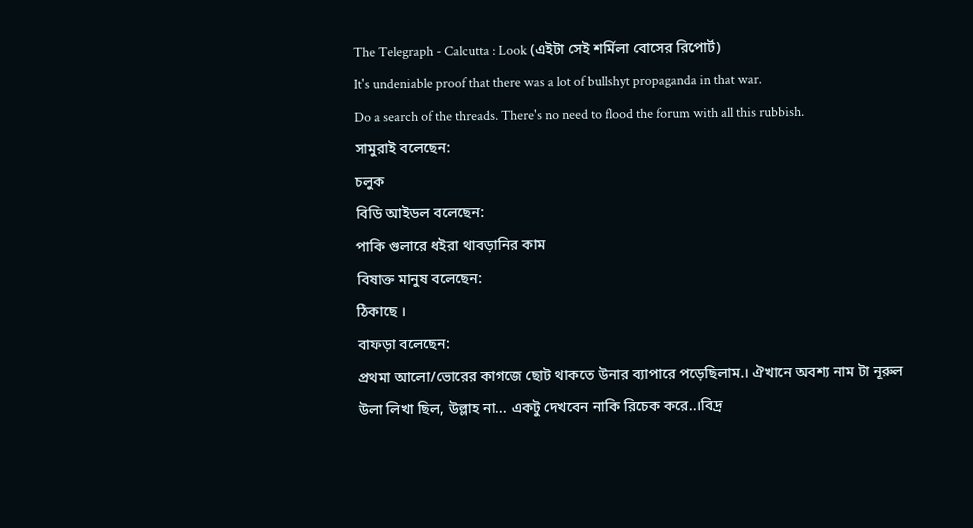The Telegraph - Calcutta : Look (এইটা সেই শর্মিলা বোসের রিপোর্ট)
It's undeniable proof that there was a lot of bullshyt propaganda in that war.
Do a search of the threads. There's no need to flood the forum with all this rubbish.
সামুরাই বলেছেন:
চলুক
বিডি আইডল বলেছেন:
পাকি গুলারে ধইরা থাবড়ানির কাম
বিষাক্ত মানুষ বলেছেন:
ঠিকাছে ।
বাফড়া বলেছেন:
প্রথমা আলো/ভোরের কাগজে ছোট থাকতে উনার ব্যাপারে পড়েছিলাম.। ঐখানে অবশ্য নাম টা নূরুল উলা লিখা ছিল, উল্লাহ না... একটু দেখবেন নাকি রিচেক করে..।বিদ্র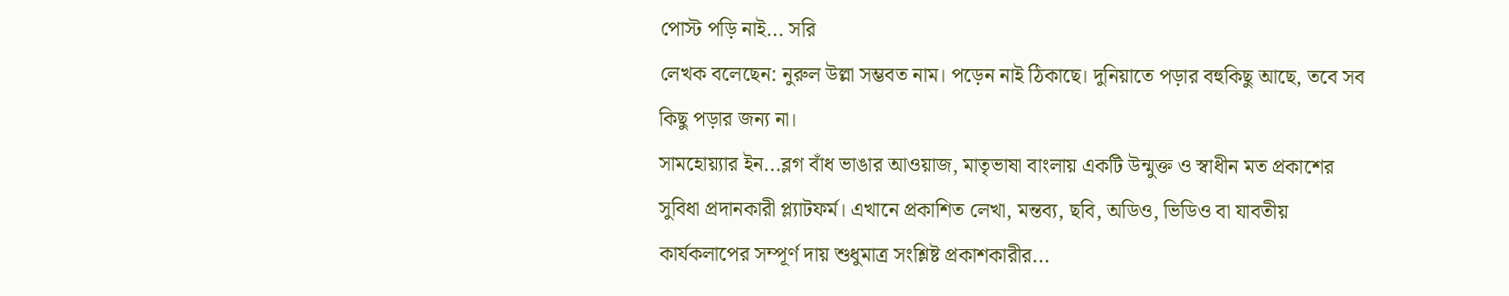পোস্ট পড়ি নাই... সরি
লেখক বলেছেন: নুরুল উল্লা সম্ভবত নাম। পড়েন নাই ঠিকাছে। দুনিয়াতে পড়ার বহুকিছু আছে, তবে সব কিছু পড়ার জন্য না।
সামহোয়্যার ইন...ব্লগ বাঁধ ভাঙার আওয়াজ, মাতৃভাষা বাংলায় একটি উন্মুক্ত ও স্বাধীন মত প্রকাশের সুবিধা প্রদানকারী প্ল্যাটফর্ম। এখানে প্রকাশিত লেখা, মন্তব্য, ছবি, অডিও, ভিডিও বা যাবতীয় কার্যকলাপের সম্পূর্ণ দায় শুধুমাত্র সংশ্লিষ্ট প্রকাশকারীর...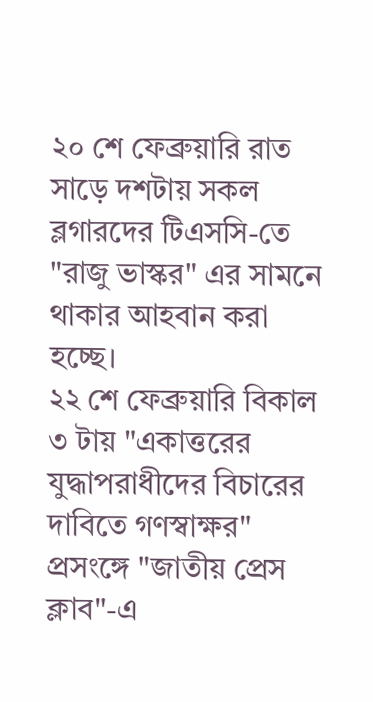২০ শে ফেব্রুয়ারি রাত সাড়ে দশটায় সকল ব্লগারদের টিএসসি-তে "রাজু ভাস্কর" এর সামনে থাকার আহবান করা হচ্ছে।
২২ শে ফেব্রুয়ারি বিকাল ৩ টায় "একাত্তরের যুদ্ধাপরাধীদের বিচারের দাবিতে গণস্বাক্ষর" প্রসংঙ্গে "জাতীয় প্রেস ক্লাব"-এ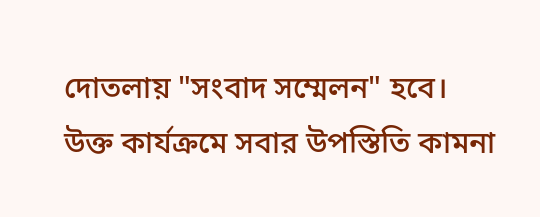দোতলায় "সংবাদ সম্মেলন" হবে।
উক্ত কার্যক্রমে সবার উপস্তিতি কামনা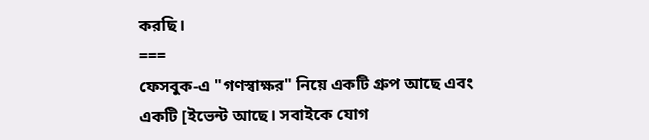করছি।
===
ফেসবুক-এ "গণস্বাক্ষর" নিয়ে একটি গ্রুপ আছে এবং একটি [ইভেন্ট আছে। সবাইকে যোগ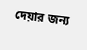দেয়ার জন্য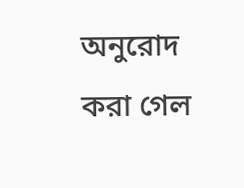অনুরোদ করা গেল